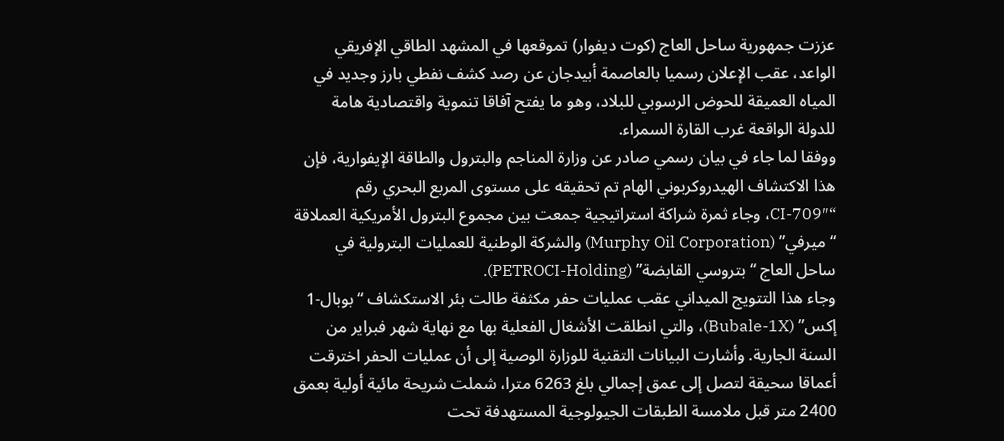عززت جمهورية ساحل العاج (كوت ديفوار) تموقعها في المشهد الطاقي الإفريقي الواعد، عقب الإعلان رسميا بالعاصمة أبيدجان عن رصد كشف نفطي بارز وجديد في المياه العميقة للحوض الرسوبي للبلاد، وهو ما يفتح آفاقا تنموية واقتصادية هامة للدولة الواقعة غرب القارة السمراء.
ووفقا لما جاء في بيان رسمي صادر عن وزارة المناجم والبترول والطاقة الإيفوارية، فإن هذا الاكتشاف الهيدروكربوني الهام تم تحقيقه على مستوى المربع البحري رقم “CI-709″، وجاء ثمرة شراكة استراتيجية جمعت بين مجموع البترول الأمريكية العملاقة “ميرفي” (Murphy Oil Corporation) والشركة الوطنية للعمليات البترولية في ساحل العاج “بتروسي القابضة” (PETROCI-Holding).
وجاء هذا التتويج الميداني عقب عمليات حفر مكثفة طالت بئر الاستكشاف “بوبال-1 إكس” (Bubale-1X)، والتي انطلقت الأشغال الفعلية بها مع نهاية شهر فبراير من السنة الجارية. وأشارت البيانات التقنية للوزارة الوصية إلى أن عمليات الحفر اخترقت أعماقا سحيقة لتصل إلى عمق إجمالي بلغ 6263 مترا، شملت شريحة مائية أولية بعمق 2400 متر قبل ملامسة الطبقات الجيولوجية المستهدفة تحت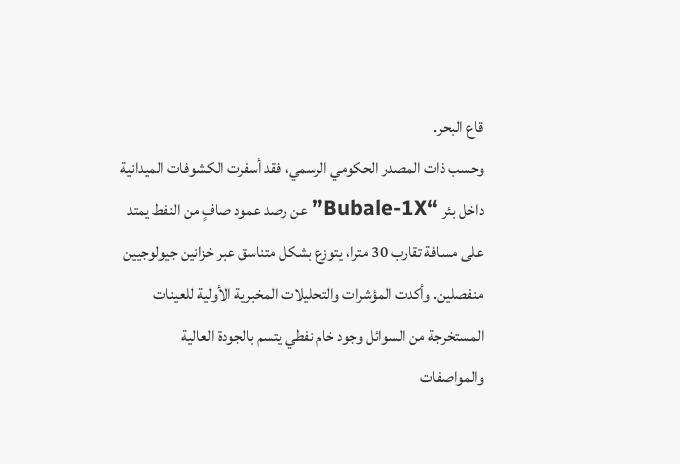قاع البحر.
وحسب ذات المصدر الحكومي الرسمي، فقد أسفرت الكشوفات الميدانية داخل بئر “Bubale-1X” عن رصد عمود صافٍ من النفط يمتد على مسافة تقارب 30 مترا، يتوزع بشكل متناسق عبر خزانين جيولوجيين منفصلين. وأكدت المؤشرات والتحليلات المخبرية الأولية للعينات المستخرجة من السوائل وجود خام نفطي يتسم بالجودة العالية والمواصفات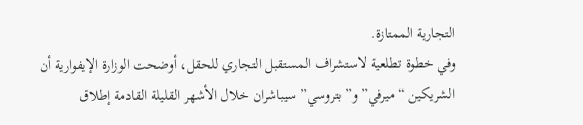التجارية الممتازة.
وفي خطوة تطلعية لاستشراف المستقبل التجاري للحقل، أوضحت الوزارة الإيفوارية أن الشريكين “ميرفي” و”بتروسي” سيباشران خلال الأشهر القليلة القادمة إطلاق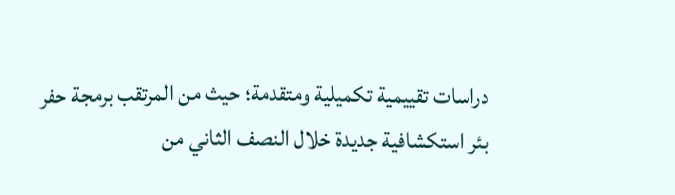دراسات تقييمية تكميلية ومتقدمة؛ حيث من المرتقب برمجة حفر بئر استكشافية جديدة خلال النصف الثاني من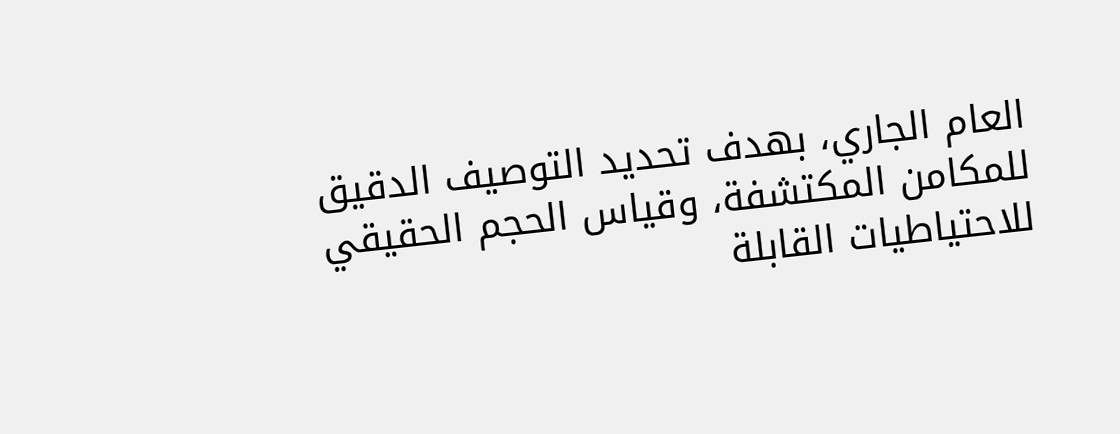العام الجاري، بهدف تحديد التوصيف الدقيق للمكامن المكتشفة، وقياس الحجم الحقيقي للاحتياطيات القابلة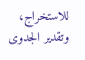للاستخراج، وتقدير الجدوى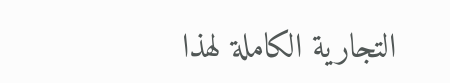التجارية الكاملة لهذا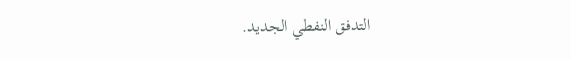التدفق النفطي الجديد.